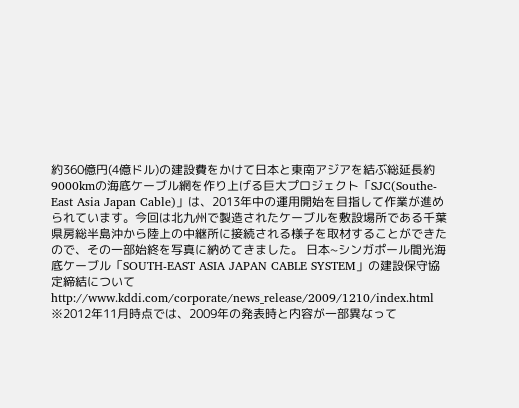約360億円(4億ドル)の建設費をかけて日本と東南アジアを結ぶ総延長約9000kmの海底ケーブル網を作り上げる巨大プロジェクト「SJC(Southe-East Asia Japan Cable)」は、2013年中の運用開始を目指して作業が進められています。今回は北九州で製造されたケーブルを敷設場所である千葉県房総半島沖から陸上の中継所に接続される様子を取材することができたので、その一部始終を写真に納めてきました。 日本~シンガポール間光海底ケーブル「SOUTH-EAST ASIA JAPAN CABLE SYSTEM」の建設保守協定締結について http://www.kddi.com/corporate/news_release/2009/1210/index.html ※2012年11月時点では、2009年の発表時と内容が一部異なって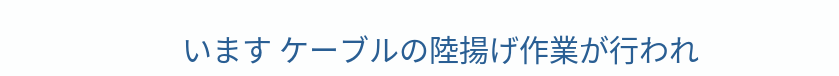います ケーブルの陸揚げ作業が行われ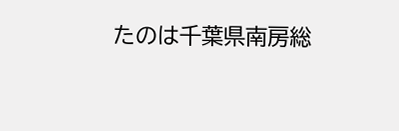たのは千葉県南房総